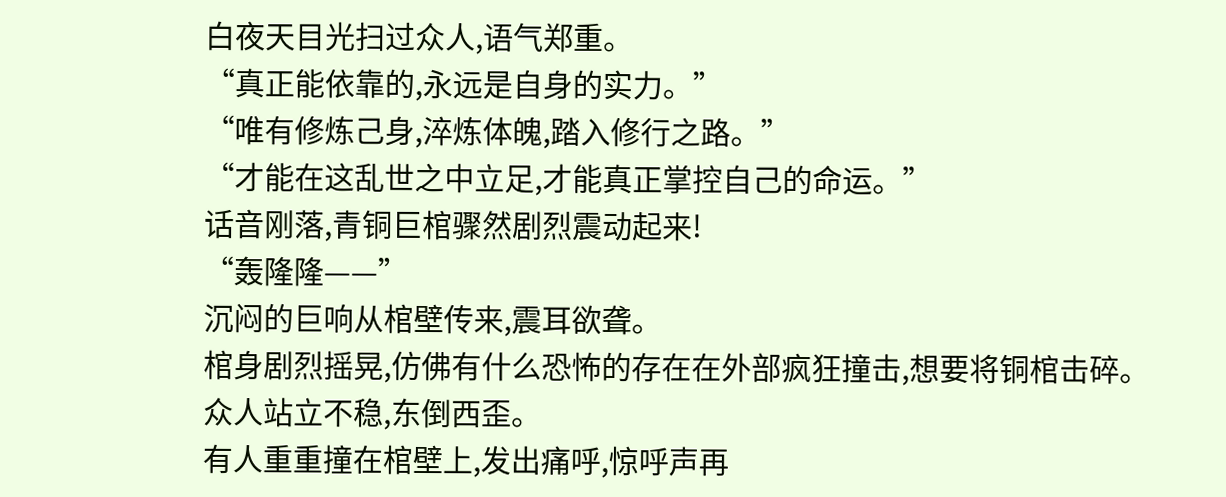白夜天目光扫过众人,语气郑重。
“真正能依靠的,永远是自身的实力。”
“唯有修炼己身,淬炼体魄,踏入修行之路。”
“才能在这乱世之中立足,才能真正掌控自己的命运。”
话音刚落,青铜巨棺骤然剧烈震动起来!
“轰隆隆——”
沉闷的巨响从棺壁传来,震耳欲聋。
棺身剧烈摇晃,仿佛有什么恐怖的存在在外部疯狂撞击,想要将铜棺击碎。
众人站立不稳,东倒西歪。
有人重重撞在棺壁上,发出痛呼,惊呼声再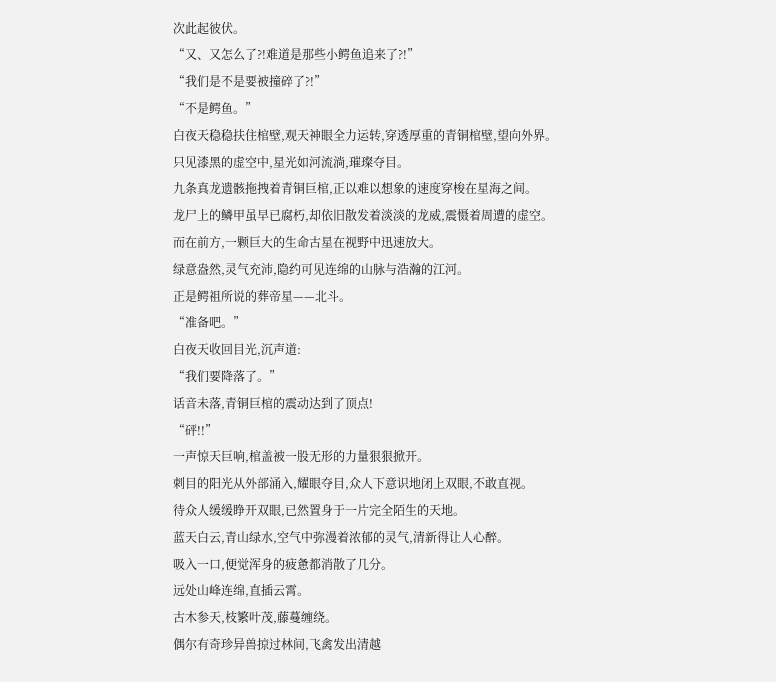次此起彼伏。
“又、又怎么了?!难道是那些小鳄鱼追来了?!”
“我们是不是要被撞碎了?!”
“不是鳄鱼。”
白夜天稳稳扶住棺壁,观天神眼全力运转,穿透厚重的青铜棺壁,望向外界。
只见漆黑的虚空中,星光如河流淌,璀璨夺目。
九条真龙遗骸拖拽着青铜巨棺,正以难以想象的速度穿梭在星海之间。
龙尸上的鳞甲虽早已腐朽,却依旧散发着淡淡的龙威,震慑着周遭的虚空。
而在前方,一颗巨大的生命古星在视野中迅速放大。
绿意盎然,灵气充沛,隐约可见连绵的山脉与浩瀚的江河。
正是鳄祖所说的葬帝星——北斗。
“准备吧。”
白夜天收回目光,沉声道:
“我们要降落了。”
话音未落,青铜巨棺的震动达到了顶点!
“砰!!”
一声惊天巨响,棺盖被一股无形的力量狠狠掀开。
刺目的阳光从外部涌入,耀眼夺目,众人下意识地闭上双眼,不敢直视。
待众人缓缓睁开双眼,已然置身于一片完全陌生的天地。
蓝天白云,青山绿水,空气中弥漫着浓郁的灵气,清新得让人心醉。
吸入一口,便觉浑身的疲惫都消散了几分。
远处山峰连绵,直插云霄。
古木参天,枝繁叶茂,藤蔓缠绕。
偶尔有奇珍异兽掠过林间,飞禽发出清越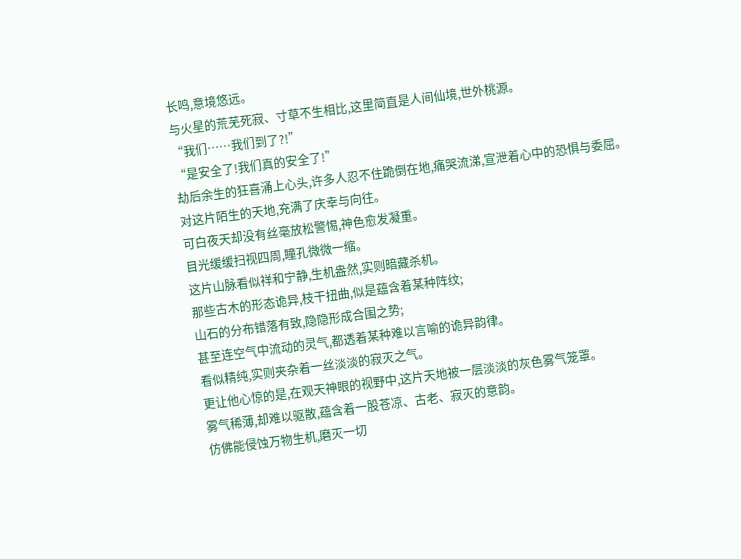长鸣,意境悠远。
与火星的荒芜死寂、寸草不生相比,这里简直是人间仙境,世外桃源。
“我们……我们到了?!”
“是安全了!我们真的安全了!”
劫后余生的狂喜涌上心头,许多人忍不住跪倒在地,痛哭流涕,宣泄着心中的恐惧与委屈。
对这片陌生的天地,充满了庆幸与向往。
可白夜天却没有丝毫放松警惕,神色愈发凝重。
目光缓缓扫视四周,瞳孔微微一缩。
这片山脉看似祥和宁静,生机盎然,实则暗藏杀机。
那些古木的形态诡异,枝干扭曲,似是蕴含着某种阵纹;
山石的分布错落有致,隐隐形成合围之势;
甚至连空气中流动的灵气,都透着某种难以言喻的诡异韵律。
看似精纯,实则夹杂着一丝淡淡的寂灭之气。
更让他心惊的是,在观天神眼的视野中,这片天地被一层淡淡的灰色雾气笼罩。
雾气稀薄,却难以驱散,蕴含着一股苍凉、古老、寂灭的意韵。
仿佛能侵蚀万物生机,磨灭一切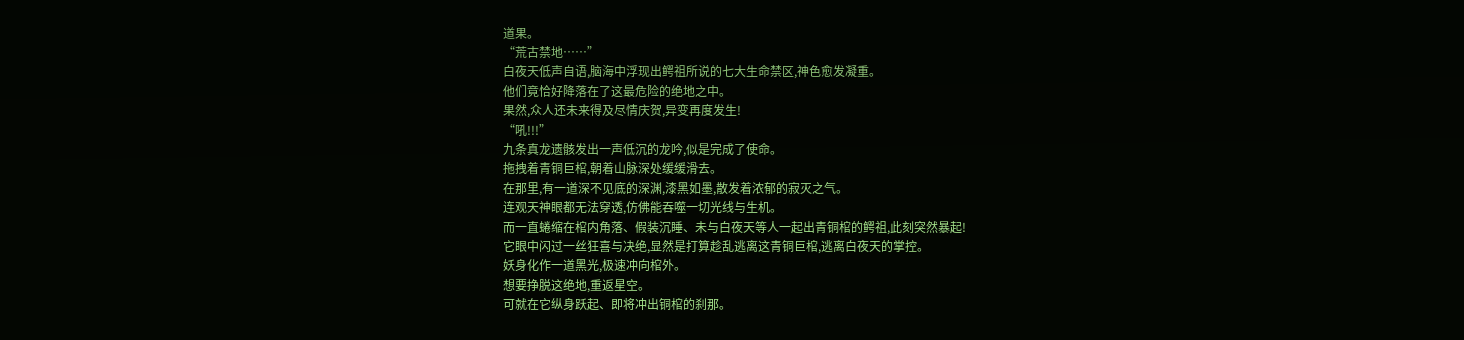道果。
“荒古禁地……”
白夜天低声自语,脑海中浮现出鳄祖所说的七大生命禁区,神色愈发凝重。
他们竟恰好降落在了这最危险的绝地之中。
果然,众人还未来得及尽情庆贺,异变再度发生!
“吼!!!”
九条真龙遗骸发出一声低沉的龙吟,似是完成了使命。
拖拽着青铜巨棺,朝着山脉深处缓缓滑去。
在那里,有一道深不见底的深渊,漆黑如墨,散发着浓郁的寂灭之气。
连观天神眼都无法穿透,仿佛能吞噬一切光线与生机。
而一直蜷缩在棺内角落、假装沉睡、未与白夜天等人一起出青铜棺的鳄祖,此刻突然暴起!
它眼中闪过一丝狂喜与决绝,显然是打算趁乱逃离这青铜巨棺,逃离白夜天的掌控。
妖身化作一道黑光,极速冲向棺外。
想要挣脱这绝地,重返星空。
可就在它纵身跃起、即将冲出铜棺的刹那。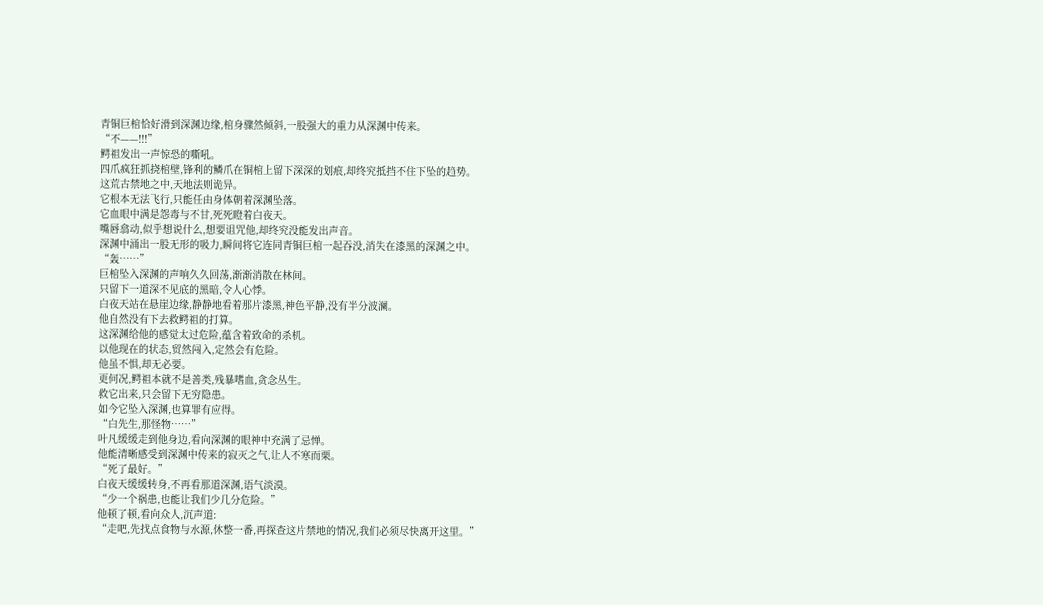青铜巨棺恰好滑到深渊边缘,棺身骤然倾斜,一股强大的重力从深渊中传来。
“不——!!!”
鳄祖发出一声惊恐的嘶吼。
四爪疯狂抓挠棺壁,锋利的鳞爪在铜棺上留下深深的划痕,却终究抵挡不住下坠的趋势。
这荒古禁地之中,天地法则诡异。
它根本无法飞行,只能任由身体朝着深渊坠落。
它血眼中满是怨毒与不甘,死死瞪着白夜天。
嘴唇翕动,似乎想说什么,想要诅咒他,却终究没能发出声音。
深渊中涌出一股无形的吸力,瞬间将它连同青铜巨棺一起吞没,消失在漆黑的深渊之中。
“轰……”
巨棺坠入深渊的声响久久回荡,渐渐消散在林间。
只留下一道深不见底的黑暗,令人心悸。
白夜天站在悬崖边缘,静静地看着那片漆黑,神色平静,没有半分波澜。
他自然没有下去救鳄祖的打算。
这深渊给他的感觉太过危险,蕴含着致命的杀机。
以他现在的状态,贸然闯入,定然会有危险。
他虽不惧,却无必要。
更何况,鳄祖本就不是善类,残暴嗜血,贪念丛生。
救它出来,只会留下无穷隐患。
如今它坠入深渊,也算罪有应得。
“白先生,那怪物……”
叶凡缓缓走到他身边,看向深渊的眼神中充满了忌惮。
他能清晰感受到深渊中传来的寂灭之气,让人不寒而栗。
“死了最好。”
白夜天缓缓转身,不再看那道深渊,语气淡漠。
“少一个祸患,也能让我们少几分危险。”
他顿了顿,看向众人,沉声道:
“走吧,先找点食物与水源,休整一番,再探查这片禁地的情况,我们必须尽快离开这里。”